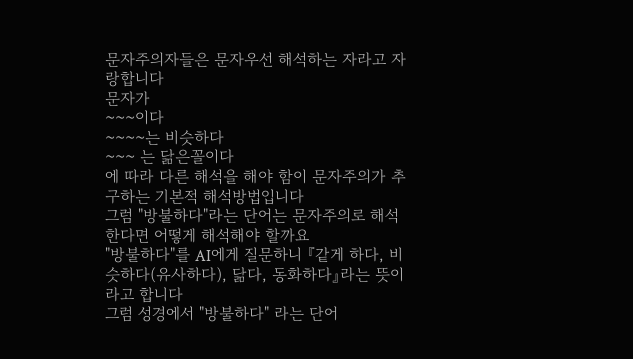문자주의자들은 문자우선 해석하는 자라고 자랑합니다
문자가
~~~이다
~~~~는 비슷하다
~~~ 는 닮은꼴이다
에 따라 다른 해석을 해야 함이 문자주의가 추구하는 기본적 해석방법입니다
그럼 "방불하다"라는 단어는 문자주의로 해석한다면 어떻게 해석해야 할까요
"방불하다"를 AI에게 질문하니 『같게 하다, 비슷하다(유사하다), 닮다, 동화하다』라는 뜻이라고 합니다
그럼 성경에서 "방불하다" 라는 단어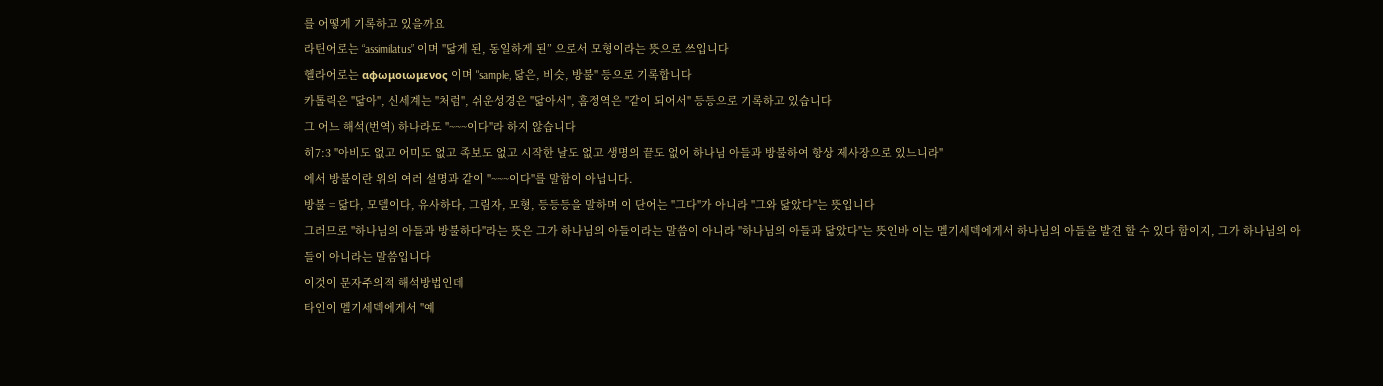를 어떻게 기록하고 있을까요
라틴어로는 “assimilatus” 이며 "닮게 된, 동일하게 된” 으로서 모형이라는 뜻으로 쓰입니다
헬라어로는 αφωμοιωμενος 이며 "sample, 닮은, 비슷, 방불" 등으로 기록합니다
카톨릭은 "닮아", 신세계는 "처럼", 쉬운성경은 "닮아서", 흠정역은 "같이 되어서" 등등으로 기록하고 있습니다
그 어느 해석(번역) 하나라도 "~~~이다"라 하지 않습니다
히7:3 "아비도 없고 어미도 없고 족보도 없고 시작한 날도 없고 생명의 끝도 없어 하나님 아들과 방불하여 항상 제사장으로 있느니라"
에서 방불이란 위의 여러 설명과 같이 "~~~이다"를 말함이 아닙니다.
방불 = 닮다, 모델이다, 유사하다, 그림자, 모형, 등등등을 말하며 이 단어는 "그다"가 아니라 "그와 닮았다"는 뜻입니다
그러므로 "하나님의 아들과 방불하다"라는 뜻은 그가 하나님의 아들이라는 말씀이 아니라 "하나님의 아들과 닮았다"는 뜻인바 이는 멜기세덱에게서 하나님의 아들을 발견 할 수 있다 함이지, 그가 하나님의 아들이 아니라는 말씀입니다
이것이 문자주의적 해석방법인데
타인이 멜기세덱에게서 "예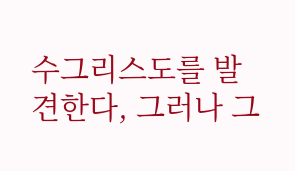수그리스도를 발견한다, 그러나 그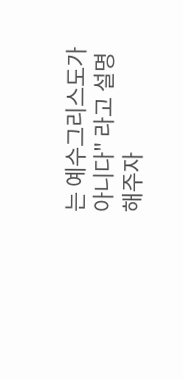는 예수그리스도가 아니다" 라고 설명해주자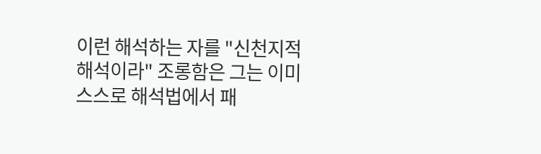이런 해석하는 자를 "신천지적 해석이라" 조롱함은 그는 이미 스스로 해석법에서 패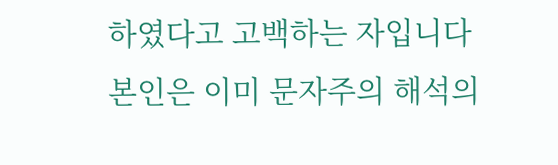하였다고 고백하는 자입니다
본인은 이미 문자주의 해석의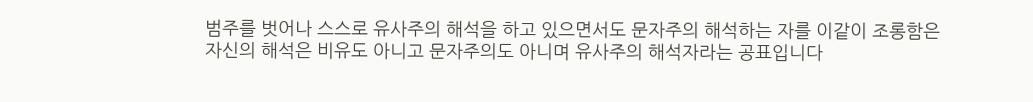범주를 벗어나 스스로 유사주의 해석을 하고 있으면서도 문자주의 해석하는 자를 이같이 조롱함은
자신의 해석은 비유도 아니고 문자주의도 아니며 유사주의 해석자라는 공표입니다